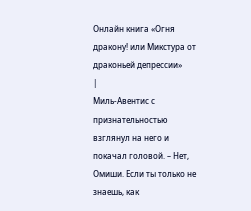Онлайн книга «Огня дракону! или Микстура от драконьей депрессии»
|
Миль-Авентис с признательностью взглянул на него и покачал головой. – Нет, Омиши. Если ты только не знаешь, как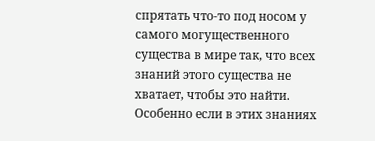спрятать что-то под носом у самого могущественного существа в мире так, что всех знаний этого существа не хватает, чтобы это найти. Особенно если в этих знаниях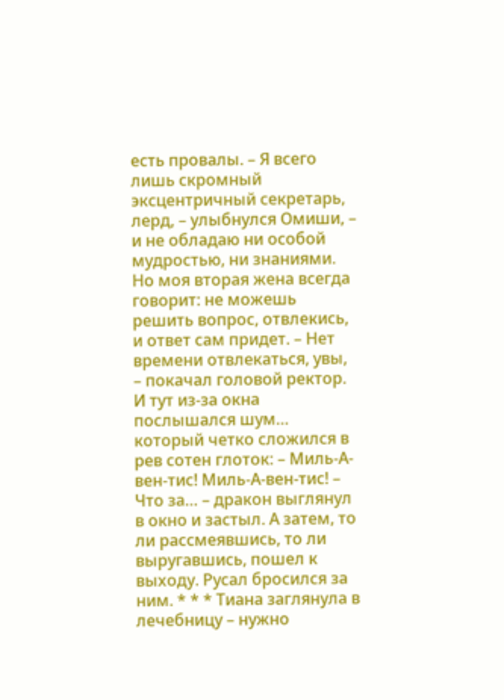есть провалы. – Я всего лишь скромный эксцентричный секретарь, лерд, – улыбнулся Омиши, – и не обладаю ни особой мудростью, ни знаниями. Но моя вторая жена всегда говорит: не можешь решить вопрос, отвлекись, и ответ сам придет. – Нет времени отвлекаться, увы, – покачал головой ректор. И тут из-за окна послышался шум… который четко сложился в рев сотен глоток: – Миль-А-вен-тис! Миль-А-вен-тис! – Что за… – дракон выглянул в окно и застыл. А затем, то ли рассмеявшись, то ли выругавшись, пошел к выходу. Русал бросился за ним. * * * Тиана заглянула в лечебницу – нужно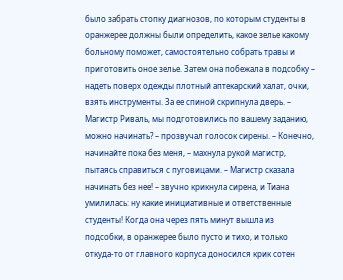было забрать стопку диагнозов, по которым студенты в оранжерее должны были определить, какое зелье какому больному поможет, самостоятельно собрать травы и приготовить оное зелье. Затем она побежала в подсобку – надеть поверх одежды плотный аптекарский халат, очки, взять инструменты. За ее спиной скрипнула дверь. – Магистр Риваль, мы подготовились по вашему заданию, можно начинать? – прозвучал голосок сирены. – Конечно, начинайте пока без меня, – махнула рукой магистр, пытаясь справиться с пуговицами. – Магистр сказала начинать без нее! – звучно крикнула сирена, и Тиана умилилась: ну какие инициативные и ответственные студенты! Когда она через пять минут вышла из подсобки, в оранжерее было пусто и тихо, и только откуда-то от главного корпуса доносился крик сотен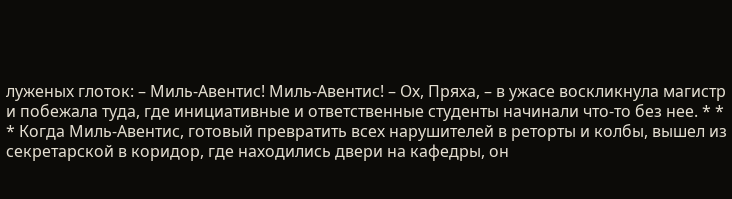луженых глоток: – Миль-Авентис! Миль-Авентис! – Ох, Пряха, – в ужасе воскликнула магистр и побежала туда, где инициативные и ответственные студенты начинали что-то без нее. * * * Когда Миль-Авентис, готовый превратить всех нарушителей в реторты и колбы, вышел из секретарской в коридор, где находились двери на кафедры, он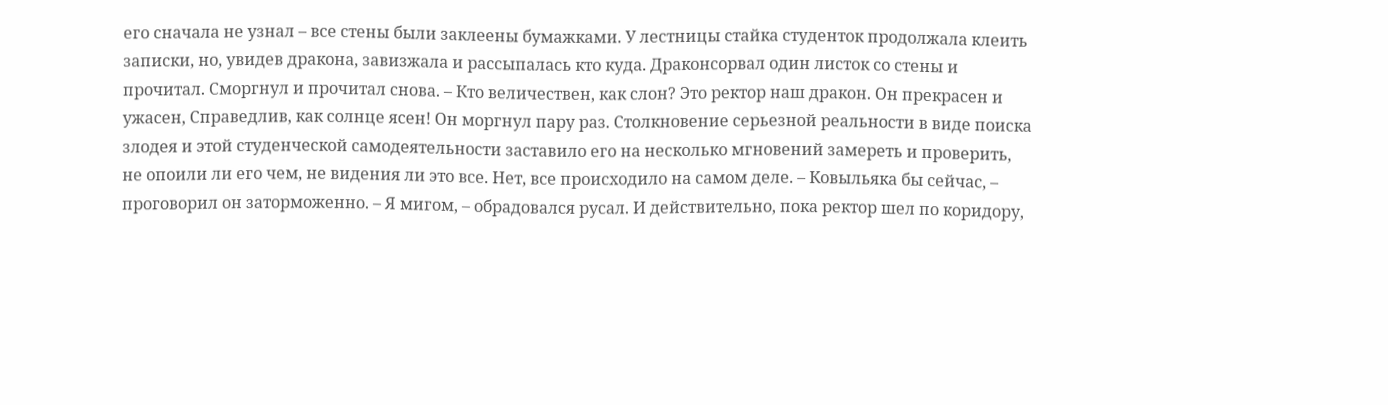его сначала не узнал – все стены были заклеены бумажками. У лестницы стайка студенток продолжала клеить записки, но, увидев дракона, завизжала и рассыпалась кто куда. Драконсорвал один листок со стены и прочитал. Сморгнул и прочитал снова. – Кто величествен, как слон? Это ректор наш дракон. Он прекрасен и ужасен, Справедлив, как солнце ясен! Он моргнул пару раз. Столкновение серьезной реальности в виде поиска злодея и этой студенческой самодеятельности заставило его на несколько мгновений замереть и проверить, не опоили ли его чем, не видения ли это все. Нет, все происходило на самом деле. – Ковыльяка бы сейчас, – проговорил он заторможенно. – Я мигом, – обрадовался русал. И действительно, пока ректор шел по коридору,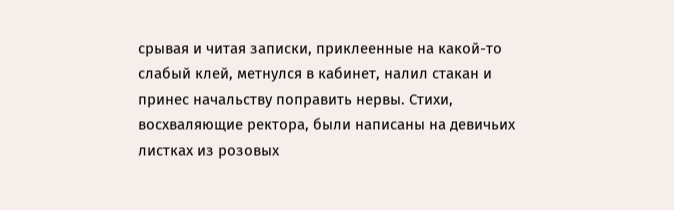срывая и читая записки, приклеенные на какой-то слабый клей, метнулся в кабинет, налил стакан и принес начальству поправить нервы. Стихи, восхваляющие ректора, были написаны на девичьих листках из розовых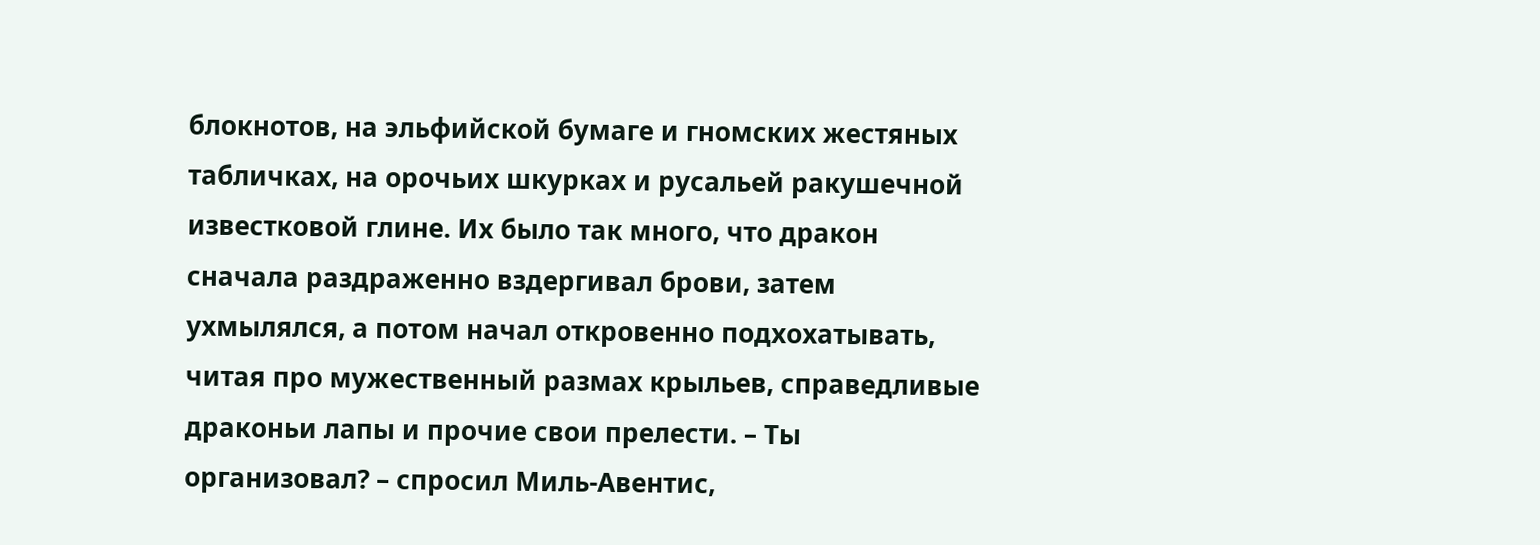блокнотов, на эльфийской бумаге и гномских жестяных табличках, на орочьих шкурках и русальей ракушечной известковой глине. Их было так много, что дракон сначала раздраженно вздергивал брови, затем ухмылялся, а потом начал откровенно подхохатывать, читая про мужественный размах крыльев, справедливые драконьи лапы и прочие свои прелести. – Ты организовал? – спросил Миль-Авентис,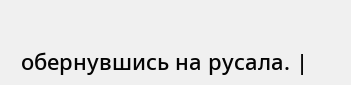обернувшись на русала. |